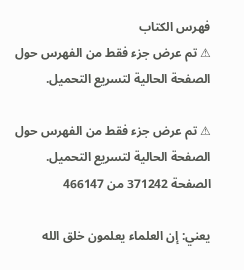فهرس الكتاب
⚠ تم عرض جزء فقط من الفهرس حول الصفحة الحالية لتسريع التحميل.

⚠ تم عرض جزء فقط من الفهرس حول الصفحة الحالية لتسريع التحميل.
الصفحة 371242 من 466147

يعني: إن العلماء يعلمون خلق الله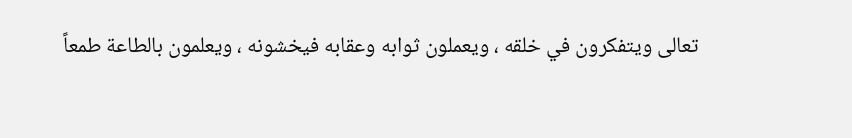تعالى ويتفكرون في خلقه ، ويعملون ثوابه وعقابه فيخشونه ، ويعلمون بالطاعة طمعاً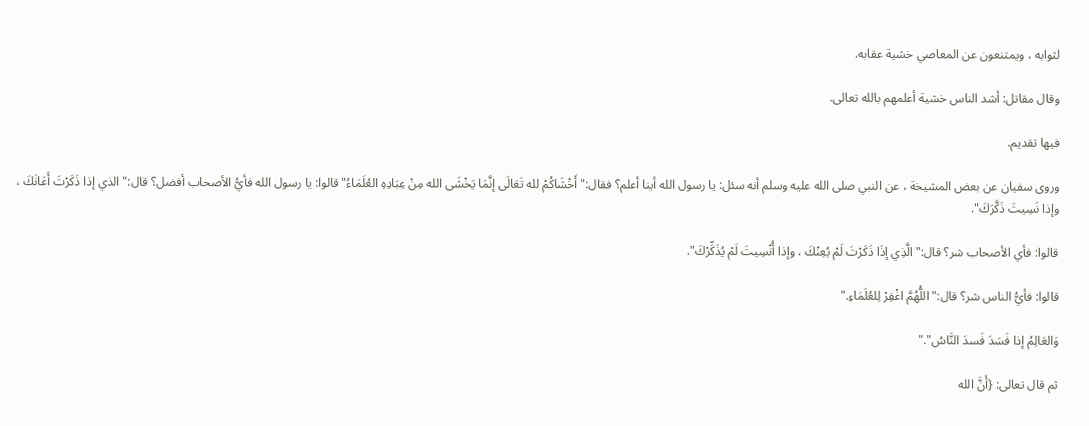لثوابه ، ويمتنعون عن المعاصي خشية عقابه.

وقال مقاتل: أشد الناس خشية أعلمهم بالله تعالى.

فيها تقديم.

وروى سفيان عن بعض المشيخة ، عن النبي صلى الله عليه وسلم أنه سئل: يا رسول الله أينا أعلم؟ فقال:"أَخْشَاكُمْ لله تَعَالَى إنَّمَا يَخْشَى الله مِنْ عِبَادِهِ العُلَمَاءُ"قالوا: يا رسول الله فأيُّ الأصحاب أفضل؟ قال:"الذي إذا ذَكَرْتَ أَعَانَكَ ، وإذا نَسِيتَ ذَكَّرَكَ".

قالوا: فأي الأصحاب شر؟ قال:"الَّذِي إذَا ذَكَرْتَ لَمْ يُعِنْكَ ، وإذا أُنْسِيتَ لَمْ يُذَكِّرْكَ".

قالوا: فأيُّ الناس شر؟ قال:"اللُّهُمَّ اغْفِرْ لِلعُلَمَاءِ."

وَالعَالِمُ إذا فَسَدَ فَسدَ النَّاسُ"."

ثم قال تعالى: {أَنَّ الله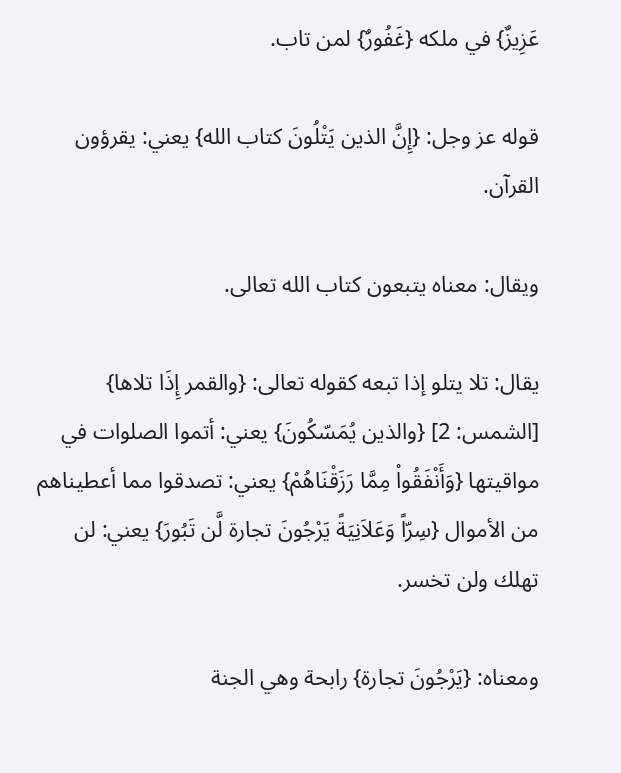عَزِيزٌ} في ملكه {غَفُورٌ} لمن تاب.

قوله عز وجل: {إِنَّ الذين يَتْلُونَ كتاب الله} يعني: يقرؤون القرآن.

ويقال: معناه يتبعون كتاب الله تعالى.

يقال: تلا يتلو إذا تبعه كقوله تعالى: {والقمر إِذَا تلاها} [الشمس: 2] {والذين يُمَسّكُونَ} يعني: أتموا الصلوات في مواقيتها {وَأَنْفَقُواْ مِمَّا رَزَقْنَاهُمْ} يعني: تصدقوا مما أعطيناهم من الأموال {سِرّاً وَعَلاَنِيَةً يَرْجُونَ تجارة لَّن تَبُورَ} يعني: لن تهلك ولن تخسر.

ومعناه: {يَرْجُونَ تجارة} رابحة وهي الجنة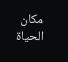مكان الحياة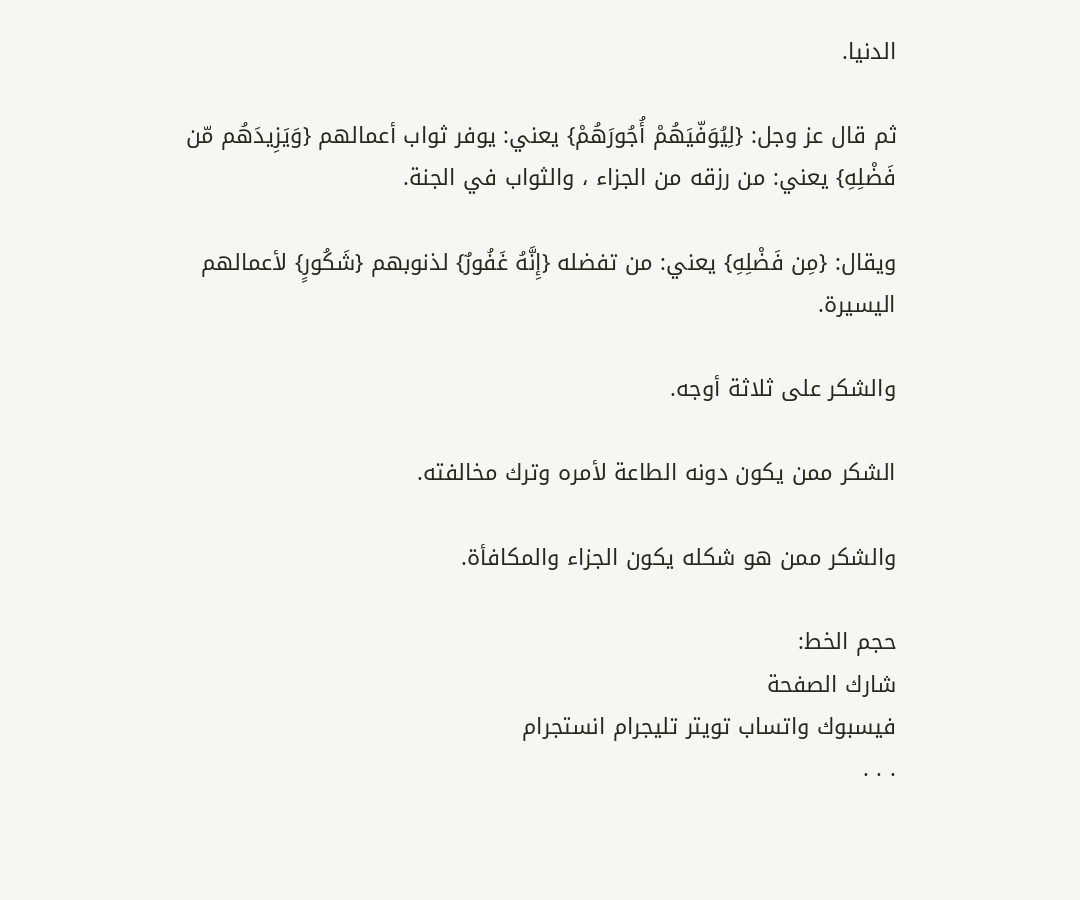الدنيا.

ثم قال عز وجل: {لِيُوَفّيَهُمْ أُجُورَهُمْ} يعني: يوفر ثواب أعمالهم {وَيَزِيدَهُم مّن فَضْلِهِ} يعني: من رزقه من الجزاء ، والثواب في الجنة.

ويقال: {مِن فَضْلِهِ} يعني: من تفضله {إِنَّهُ غَفُورٌ} لذنوبهم {شَكُورٍ} لأعمالهم اليسيرة.

والشكر على ثلاثة أوجه.

الشكر ممن يكون دونه الطاعة لأمره وترك مخالفته.

والشكر ممن هو شكله يكون الجزاء والمكافأة.

حجم الخط:
شارك الصفحة
فيسبوك واتساب تويتر تليجرام انستجرام
. . .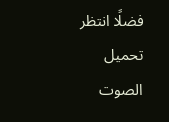فضلًا انتظر تحميل الصوت